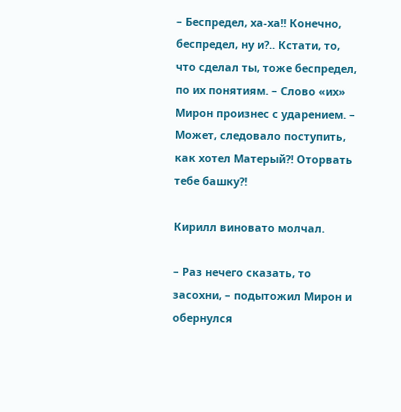– Беспредел, ха-ха!! Конечно, беспредел, ну и?.. Кстати, то, что сделал ты, тоже беспредел, по их понятиям. – Слово «их» Мирон произнес с ударением. – Может, следовало поступить, как хотел Матерый?! Оторвать тебе башку?!

Кирилл виновато молчал.

– Раз нечего сказать, то засохни, – подытожил Мирон и обернулся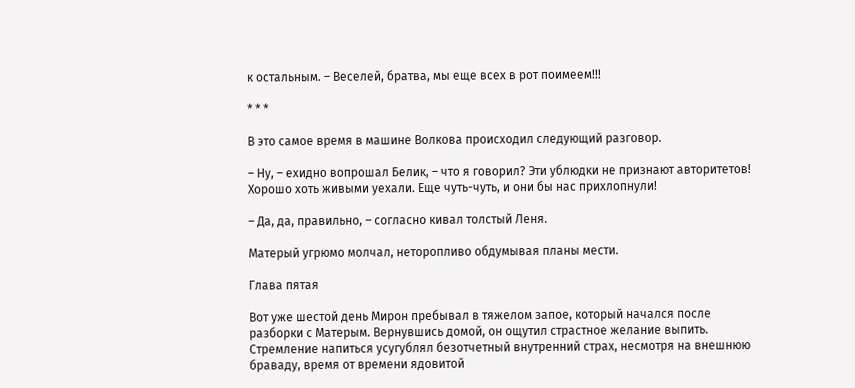к остальным. – Веселей, братва, мы еще всех в рот поимеем!!!

* * *

В это самое время в машине Волкова происходил следующий разговор.

– Ну, – ехидно вопрошал Белик, – что я говорил? Эти ублюдки не признают авторитетов! Хорошо хоть живыми уехали. Еще чуть-чуть, и они бы нас прихлопнули!

– Да, да, правильно, – согласно кивал толстый Леня.

Матерый угрюмо молчал, неторопливо обдумывая планы мести.

Глава пятая

Вот уже шестой день Мирон пребывал в тяжелом запое, который начался после разборки с Матерым. Вернувшись домой, он ощутил страстное желание выпить. Стремление напиться усугублял безотчетный внутренний страх, несмотря на внешнюю браваду, время от времени ядовитой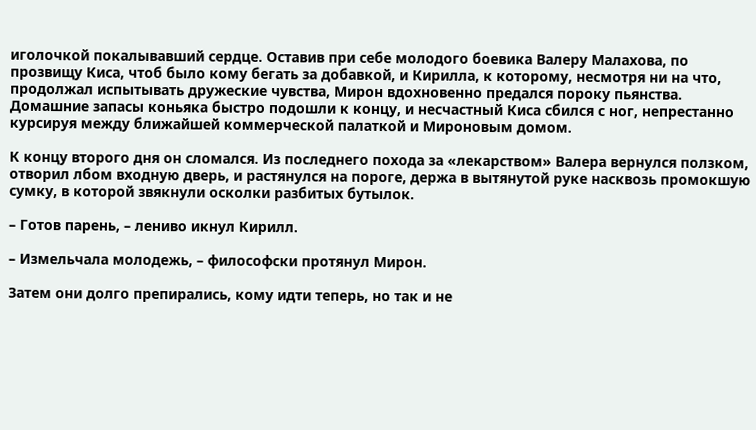иголочкой покалывавший сердце. Оставив при себе молодого боевика Валеру Малахова, по прозвищу Киса, чтоб было кому бегать за добавкой, и Кирилла, к которому, несмотря ни на что, продолжал испытывать дружеские чувства, Мирон вдохновенно предался пороку пьянства. Домашние запасы коньяка быстро подошли к концу, и несчастный Киса сбился с ног, непрестанно курсируя между ближайшей коммерческой палаткой и Мироновым домом.

К концу второго дня он сломался. Из последнего похода за «лекарством» Валера вернулся ползком, отворил лбом входную дверь, и растянулся на пороге, держа в вытянутой руке насквозь промокшую сумку, в которой звякнули осколки разбитых бутылок.

– Готов парень, – лениво икнул Кирилл.

– Измельчала молодежь, – философски протянул Мирон.

Затем они долго препирались, кому идти теперь, но так и не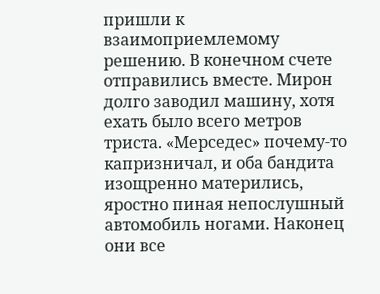пришли к взаимоприемлемому решению. В конечном счете отправились вместе. Мирон долго заводил машину, хотя ехать было всего метров триста. «Мерседес» почему-то капризничал, и оба бандита изощренно матерились, яростно пиная непослушный автомобиль ногами. Наконец они все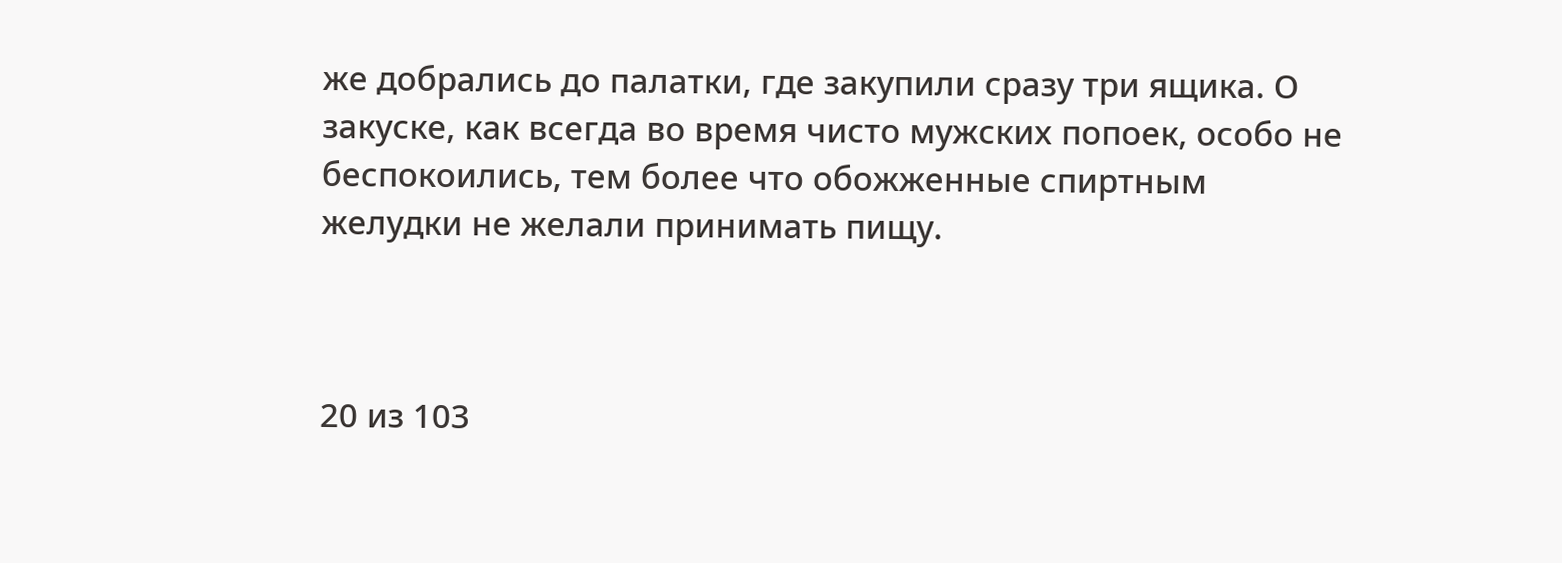же добрались до палатки, где закупили сразу три ящика. О закуске, как всегда во время чисто мужских попоек, особо не беспокоились, тем более что обожженные спиртным желудки не желали принимать пищу.



20 из 103